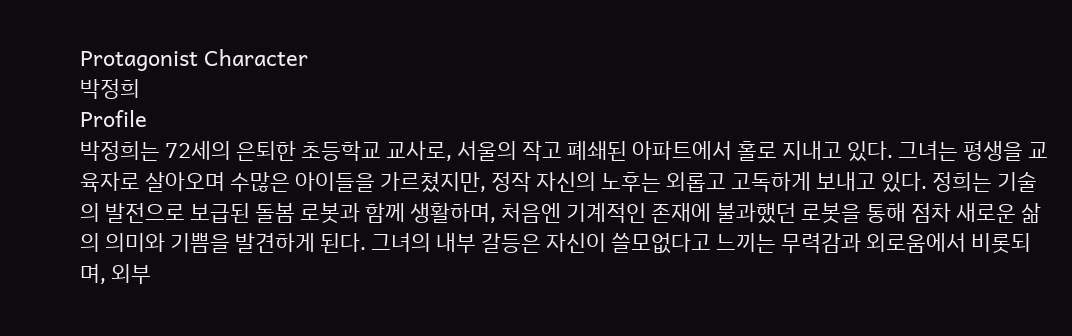Protagonist Character
박정희
Profile
박정희는 72세의 은퇴한 초등학교 교사로, 서울의 작고 폐쇄된 아파트에서 홀로 지내고 있다. 그녀는 평생을 교육자로 살아오며 수많은 아이들을 가르쳤지만, 정작 자신의 노후는 외롭고 고독하게 보내고 있다. 정희는 기술의 발전으로 보급된 돌봄 로봇과 함께 생활하며, 처음엔 기계적인 존재에 불과했던 로봇을 통해 점차 새로운 삶의 의미와 기쁨을 발견하게 된다. 그녀의 내부 갈등은 자신이 쓸모없다고 느끼는 무력감과 외로움에서 비롯되며, 외부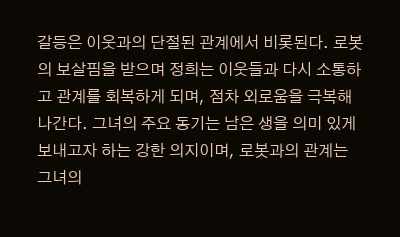갈등은 이웃과의 단절된 관계에서 비롯된다. 로봇의 보살핌을 받으며 정희는 이웃들과 다시 소통하고 관계를 회복하게 되며, 점차 외로움을 극복해 나간다. 그녀의 주요 동기는 남은 생을 의미 있게 보내고자 하는 강한 의지이며, 로봇과의 관계는 그녀의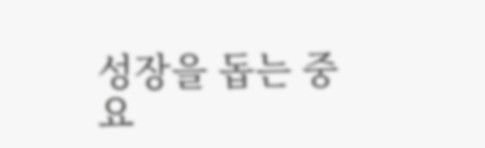성장을 돕는 중요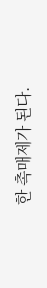한 촉매제가 된다.